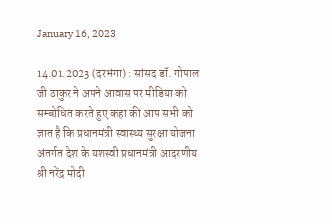January 16, 2023

14.01.2023 (दरभंगा) : सांसद डॉ. गोपाल जी ठाकुर ने अपने आवास पर मीडिया को सम्बोधित करते हुए कहा की आप सभी को ज्ञात है कि प्रधानमंत्री स्वास्थ्य सुरक्षा योजना अंतर्गत देश के यशस्वी प्रधानमंत्री आदरणीय श्री नरेंद्र मोदी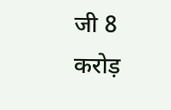जी 8 करोड़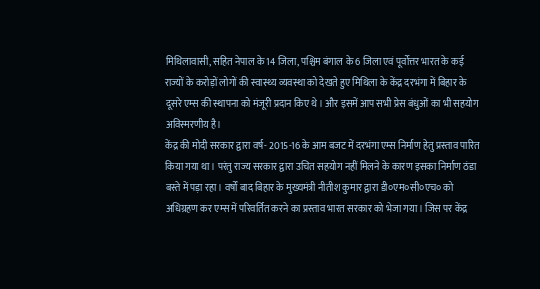मिथिलावासी, सहित नेपाल के 14 जिला, पश्चिम बंगाल के 6 जिला एवं पूर्वोत्तर भारत के कई राज्यों के करोड़ों लोगों की स्वास्थ्य व्यवस्था को देखते हुए मिथिला के केंद्र दरभंगा में बिहार के दूसरे एम्स की स्थापना को मंजूरी प्रदान किए थे। और इसमें आप सभी प्रेस बंधुओं का भी सहयोग अविस्मरणीय है।
केंद्र की मोदी सरकार द्वारा वर्ष- 2015-16 के आम बजट में दरभंगा एम्स निर्माण हेतु प्रस्ताव पारित किया गया था। परंतु राज्य सरकार द्वारा उचित सहयोग नहीं मिलने के कारण इसका निर्माण ठंडा बस्ते में पड़ा रहा। वर्षों बाद बिहार के मुख्यमंत्री नीतीश कुमार द्वारा डी०एम०सी०एच० को अधिग्रहण कर एम्स में परिवर्तित करने का प्रस्ताव भारत सरकार को भेजा गया। जिस पर केंद्र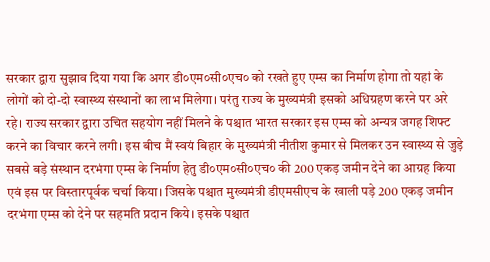सरकार द्वारा सुझाव दिया गया कि अगर डी०एम०सी०एच० को रखते हुए एम्स का निर्माण होगा तो यहां के लोगों को दो-दो स्वास्थ्य संस्थानों का लाभ मिलेगा। परंतु राज्य के मुख्यमंत्री इसको अधिग्रहण करने पर अरे रहे। राज्य सरकार द्वारा उचित सहयोग नहीं मिलने के पश्चात भारत सरकार इस एम्स को अन्यत्र जगह शिफ्ट करने का विचार करने लगी। इस बीच मैं स्वयं बिहार के मुख्यमंत्री नीतीश कुमार से मिलकर उन स्वास्थ्य से जुड़े सबसे बड़े संस्थान दरभंगा एम्स के निर्माण हेतु डी०एम०सी०एच० की 200 एकड़ जमीन देने का आग्रह किया एवं इस पर विस्तारपूर्वक चर्चा किया। जिसके पश्चात मुख्यमंत्री डीएमसीएच के खाली पड़े 200 एकड़ जमीन दरभंगा एम्स को देने पर सहमति प्रदान किये। इसके पश्चात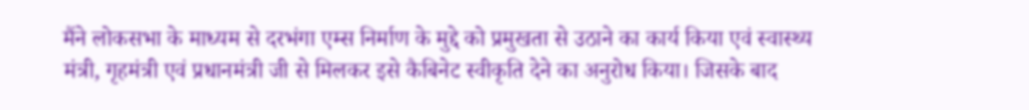मैंने लोकसभा के माध्यम से दरभंगा एम्स निर्माण के मुद्दे को प्रमुखता से उठाने का कार्य किया एवं स्वास्थ्य मंत्री, गृहमंत्री एवं प्रधानमंत्री जी से मिलकर इसे कैबिनेट स्वीकृति देने का अनुरोध किया। जिसके बाद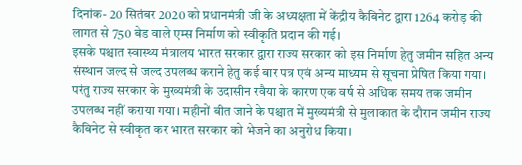दिनांक- 20 सितंबर 2020 को प्रधानमंत्री जी के अध्यक्षता में केंद्रीय कैबिनेट द्वारा 1264 करोड़ की लागत से 750 बेड वाले एम्स निर्माण को स्वीकृति प्रदान की गई।
इसके पश्चात स्वास्थ्य मंत्रालय भारत सरकार द्वारा राज्य सरकार को इस निर्माण हेतु जमीन सहित अन्य संस्थान जल्द से जल्द उपलब्ध कराने हेतु कई बार पत्र एवं अन्य माध्यम से सूचना प्रेषित किया गया। परंतु राज्य सरकार के मुख्यमंत्री के उदासीन रवैया के कारण एक वर्ष से अधिक समय तक जमीन उपलब्ध नहीं कराया गया। महीनों बीत जाने के पश्चात में मुख्यमंत्री से मुलाकात के दौरान जमीन राज्य कैबिनेट से स्वीकृत कर भारत सरकार को भेजने का अनुरोध किया।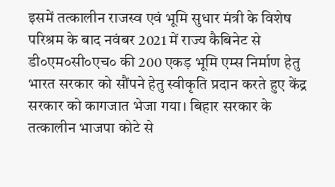इसमें तत्कालीन राजस्व एवं भूमि सुधार मंत्री के विशेष परिश्रम के बाद नवंबर 2021 में राज्य कैबिनेट से डी०एम०सी०एच० की 200 एकड़ भूमि एम्स निर्माण हेतु भारत सरकार को सौंपने हेतु स्वीकृति प्रदान करते हुए केंद्र सरकार को कागजात भेजा गया। बिहार सरकार के तत्कालीन भाजपा कोटे से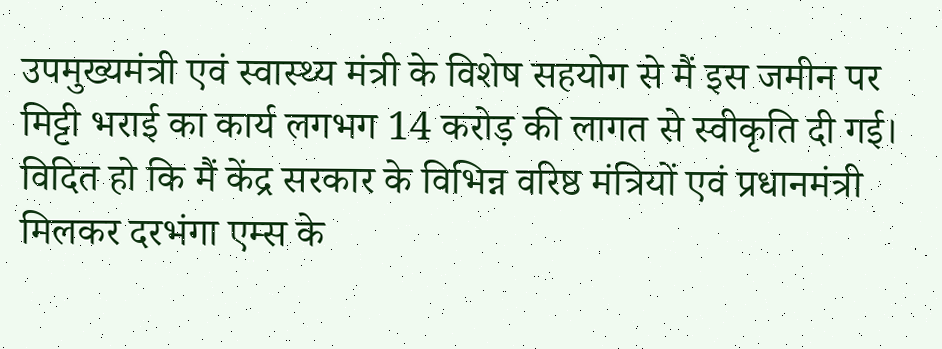उपमुख्यमंत्री एवं स्वास्थ्य मंत्री के विशेष सहयोग से मैं इस जमीन पर मिट्टी भराई का कार्य लगभग 14 करोड़ की लागत से स्वीकृति दी गई। विदित हो कि मैं केंद्र सरकार के विभिन्न वरिष्ठ मंत्रियों एवं प्रधानमंत्री मिलकर दरभंगा एम्स के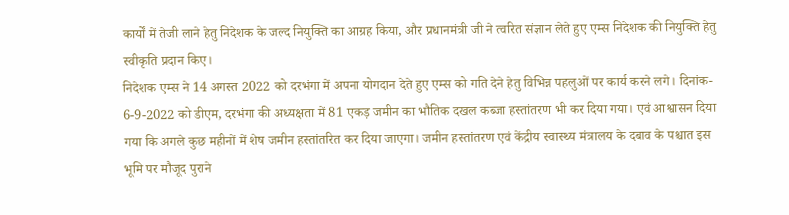कार्यों में तेजी लाने हेतु निदेशक के जल्द नियुक्ति का आग्रह किया, और प्रधानमंत्री जी ने त्वरित संज्ञान लेते हुए एम्स निदेशक की नियुक्ति हेतु स्वीकृति प्रदान किए।
निदेशक एम्स ने 14 अगस्त 2022 को दरभंगा में अपना योगदान देते हुए एम्स को गति देने हेतु विभिन्न पहलुओं पर कार्य करने लगे। दिनांक- 6-9-2022 को डीएम, दरभंगा की अध्यक्षता में 81 एकड़ जमीन का भौतिक दखल कब्जा हस्तांतरण भी कर दिया गया। एवं आश्वासन दिया गया कि अगले कुछ महीनों में शेष जमीन हस्तांतरित कर दिया जाएगा। जमीन हस्तांतरण एवं केंद्रीय स्वास्थ्य मंत्रालय के दबाव के पश्चात इस भूमि पर मौजूद पुराने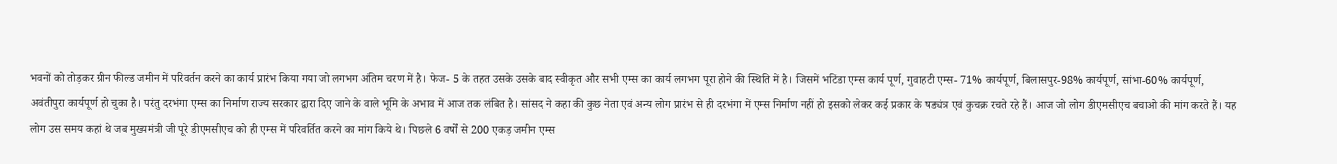भवनों को तोड़कर ग्रीन फील्ड जमीन में परिवर्तन करने का कार्य प्रारंभ किया गया जो लगभग अंतिम चरण में है। फेज- 5 के तहत उसके उसके बाद स्वीकृत और सभी एम्स का कार्य लगभग पूरा होने की स्थिति में है। जिसमें भटिंडा एम्स कार्य पूर्ण, गुवाहटी एम्स- 71% कार्यपूर्ण, बिलासपुर-98% कार्यपूर्ण, सांभा-60% कार्यपूर्ण, अवंतीपुरा कार्यपूर्ण हो चुका है। परंतु दरभंगा एम्स का निर्माण राज्य सरकार द्वारा दिए जाने के वाले भूमि के अभाव में आज तक लंबित है। सांसद ने कहा की कुछ नेता एवं अन्य लोग प्रारंभ से ही दरभंगा में एम्स निर्माण नहीं हो इसको लेकर कई प्रकार के षड्यंत्र एवं कुचक्र रचते रहे हैं। आज जो लोग डीएमसीएच बचाओ की मांग करते हैं। यह लोग उस समय कहां थे जब मुख्यमंत्री जी पूरे डीएमसीएच को ही एम्स में परिवर्तित करने का मांग किये थे। पिछले 6 वर्षों से 200 एकड़ जमीन एम्स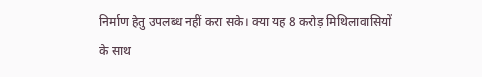निर्माण हेतु उपलब्ध नहीं करा सके। क्या यह 8 करोड़ मिथिलावासियों के साथ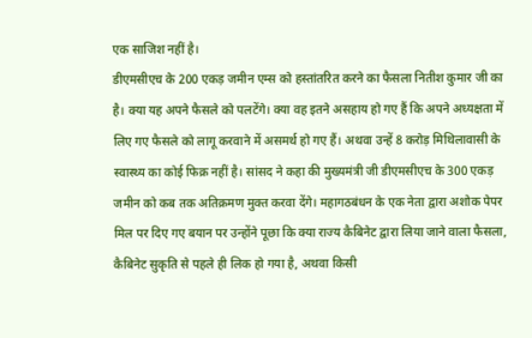एक साजिश नहीं है।
डीएमसीएच के 200 एकड़ जमीन एम्स को हस्तांतरित करने का फैसला नितीश कुमार जी का है। क्या यह अपने फैसले को पलटेंगे। क्या वह इतने असहाय हो गए हैं कि अपने अध्यक्षता में लिए गए फैसले को लागू करवाने में असमर्थ हो गए हैं। अथवा उन्हें 8 करोड़ मिथिलावासी के स्वास्थ्य का कोई फिक्र नहीं है। सांसद ने कहा की मुख्यमंत्री जी डीएमसीएच के 300 एकड़ जमीन को कब तक अतिक्रमण मुक्त करवा देंगे। महागठबंधन के एक नेता द्वारा अशोक पेपर मिल पर दिए गए बयान पर उन्होंने पूछा कि क्या राज्य कैबिनेट द्वारा लिया जाने वाला फैसला, कैबिनेट सुकृति से पहले ही लिक हो गया है, अथवा किसी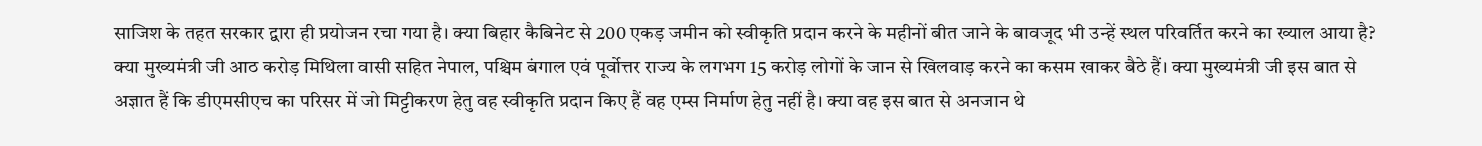साजिश के तहत सरकार द्वारा ही प्रयोजन रचा गया है। क्या बिहार कैबिनेट से 200 एकड़ जमीन को स्वीकृति प्रदान करने के महीनों बीत जाने के बावजूद भी उन्हें स्थल परिवर्तित करने का ख्याल आया है?
क्या मुख्यमंत्री जी आठ करोड़ मिथिला वासी सहित नेपाल, पश्चिम बंगाल एवं पूर्वोत्तर राज्य के लगभग 15 करोड़ लोगों के जान से खिलवाड़ करने का कसम खाकर बैठे हैं। क्या मुख्यमंत्री जी इस बात से अज्ञात हैं कि डीएमसीएच का परिसर में जो मिट्टीकरण हेतु वह स्वीकृति प्रदान किए हैं वह एम्स निर्माण हेतु नहीं है। क्या वह इस बात से अनजान थे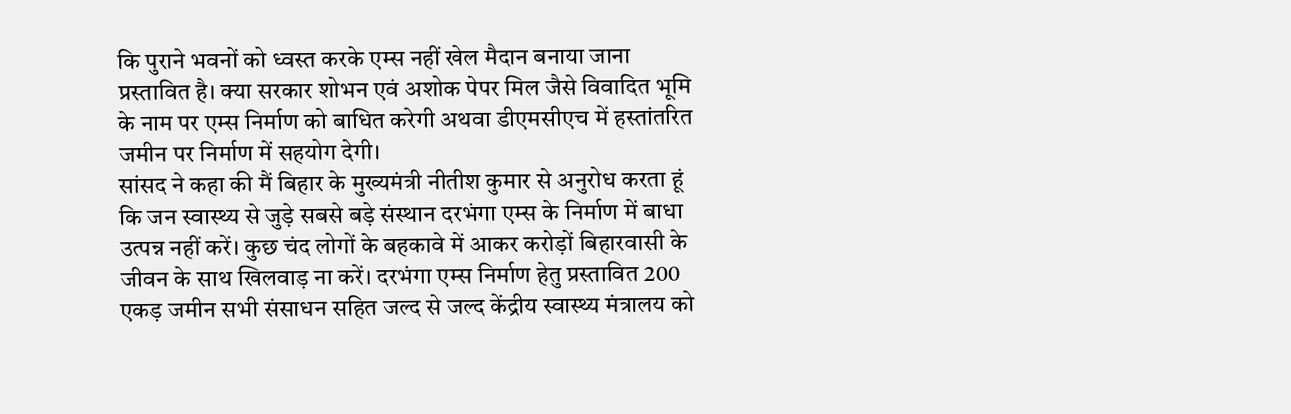कि पुराने भवनों को ध्वस्त करके एम्स नहीं खेल मैदान बनाया जाना प्रस्तावित है। क्या सरकार शोभन एवं अशोक पेपर मिल जैसे विवादित भूमि के नाम पर एम्स निर्माण को बाधित करेगी अथवा डीएमसीएच में हस्तांतरित जमीन पर निर्माण में सहयोग देगी।
सांसद ने कहा की मैं बिहार के मुख्यमंत्री नीतीश कुमार से अनुरोध करता हूं कि जन स्वास्थ्य से जुड़े सबसे बड़े संस्थान दरभंगा एम्स के निर्माण में बाधा उत्पन्न नहीं करें। कुछ चंद लोगों के बहकावे में आकर करोड़ों बिहारवासी के जीवन के साथ खिलवाड़ ना करें। दरभंगा एम्स निर्माण हेतु प्रस्तावित 200 एकड़ जमीन सभी संसाधन सहित जल्द से जल्द केंद्रीय स्वास्थ्य मंत्रालय को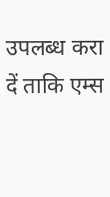उपलब्ध करा दें ताकि एम्स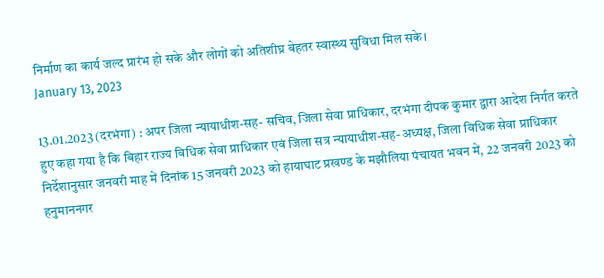निर्माण का कार्य जल्द प्रारंभ हो सके और लोगों को अतिशीघ्र बेहतर स्वास्थ्य सुविधा मिल सके।
January 13, 2023

13.01.2023 (दरभंगा) : अपर जिला न्यायाधीश-सह- सचिव, जिला सेवा प्राधिकार, दरभंगा दीपक कुमार द्वारा आदेश निर्गत करते हुए कहा गया है कि बिहार राज्य विधिक सेवा प्राधिकार एवं जिला सत्र न्यायाधीश-सह-अध्यक्ष, जिला विधिक सेवा प्राधिकार निर्देशानुसार जनवरी माह में दिनांक 15 जनवरी 2023 को हायाघाट प्रखण्ड के मझौलिया पंचायत भवन में, 22 जनवरी 2023 को हनुमाननगर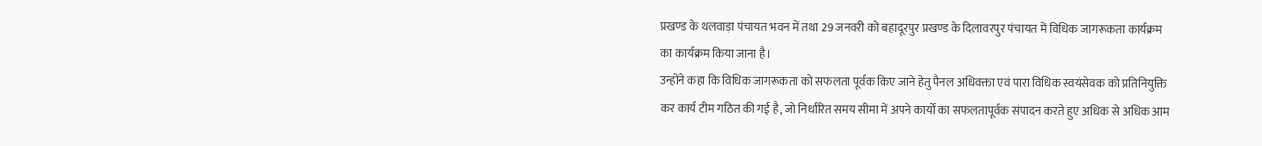प्रखण्ड के थलवाड़ा पंचायत भवन में तथा 29 जनवरी को बहादूरपुर प्रखण्ड के दिलावरपुर पंचायत में विधिक जागरूकता कार्यक्रम का कार्यक्रम किया जाना है।
उन्होंने कहा कि विधिक जागरूकता को सफलता पूर्वक किए जाने हेतु पैनल अधिवक्ता एवं पारा विधिक स्वयंसेवक को प्रतिनियुक्ति कर कार्य टीम गठित की गई है, जो निर्धारित समय सीमा में अपने कार्यों का सफलतापूर्वक संपादन करते हुए अधिक से अधिक आम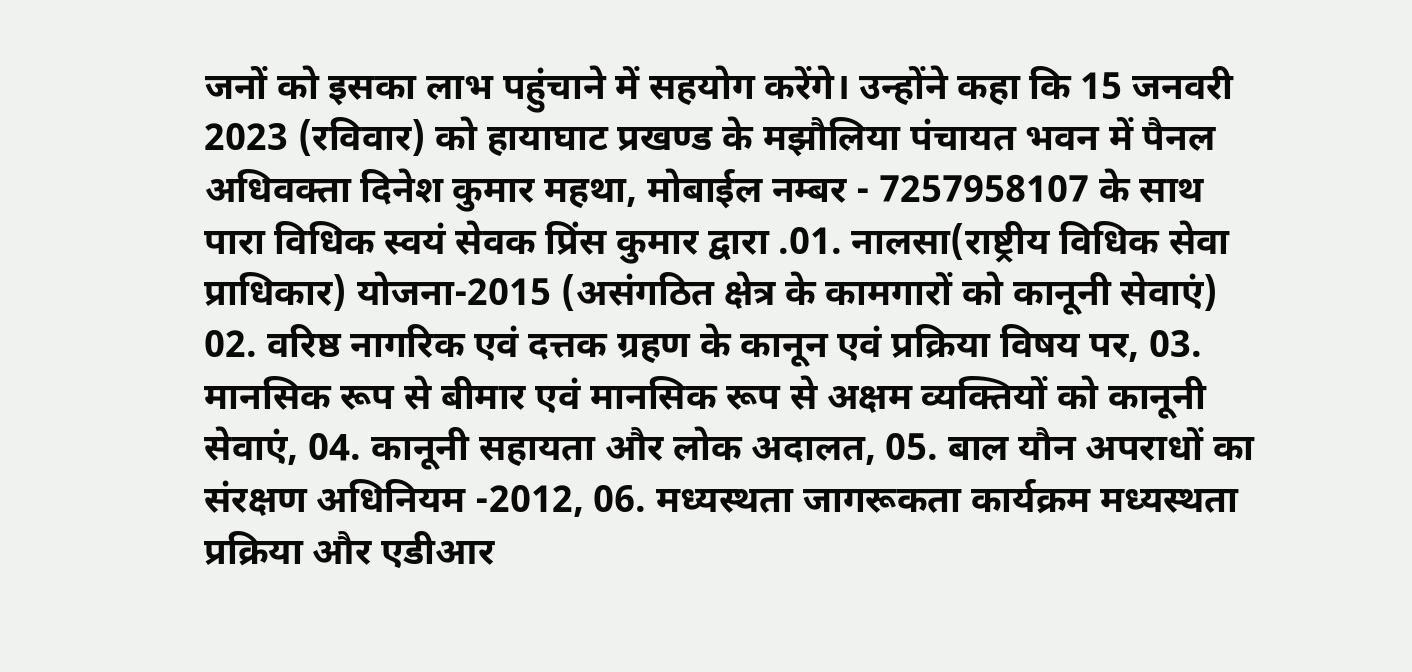जनों को इसका लाभ पहुंचाने में सहयोग करेंगे। उन्होंने कहा कि 15 जनवरी 2023 (रविवार) को हायाघाट प्रखण्ड के मझौलिया पंचायत भवन में पैनल अधिवक्ता दिनेश कुमार महथा, मोबाईल नम्बर - 7257958107 के साथ पारा विधिक स्वयं सेवक प्रिंस कुमार द्वारा .01. नालसा(राष्ट्रीय विधिक सेवा प्राधिकार) योजना-2015 (असंगठित क्षेत्र के कामगारों को कानूनी सेवाएं) 02. वरिष्ठ नागरिक एवं दत्तक ग्रहण के कानून एवं प्रक्रिया विषय पर, 03. मानसिक रूप से बीमार एवं मानसिक रूप से अक्षम व्यक्तियों को कानूनी सेवाएं, 04. कानूनी सहायता और लोक अदालत, 05. बाल यौन अपराधों का संरक्षण अधिनियम -2012, 06. मध्यस्थता जागरूकता कार्यक्रम मध्यस्थता प्रक्रिया और एडीआर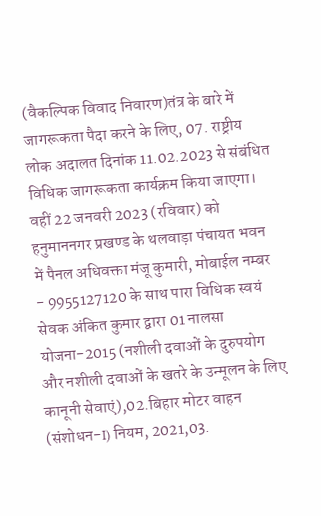(वैकल्पिक विवाद निवारण)तंत्र के बारे में जागरूकता पैदा करने के लिए, 07. राष्ट्रीय लोक अदालत दिनांक 11.02.2023 से संबंधित विधिक जागरूकता कार्यक्रम किया जाएगा।
वहीं 22 जनवरी 2023 (रविवार) को हनुमाननगर प्रखण्ड के थलवाड़ा पंचायत भवन में पैनल अधिवक्ता मंजू कुमारी, मोबाईल नम्बर - 9955127120 के साथ पारा विधिक स्वयं सेवक अंकित कुमार द्वारा 01 नालसा योजना-2015 (नशीली दवाओं के दुरुपयोग और नशीली दवाओं के खतरे के उन्मूलन के लिए कानूनी सेवाएं),02.बिहार मोटर वाहन (संशोधन-I) नियम, 2021,03.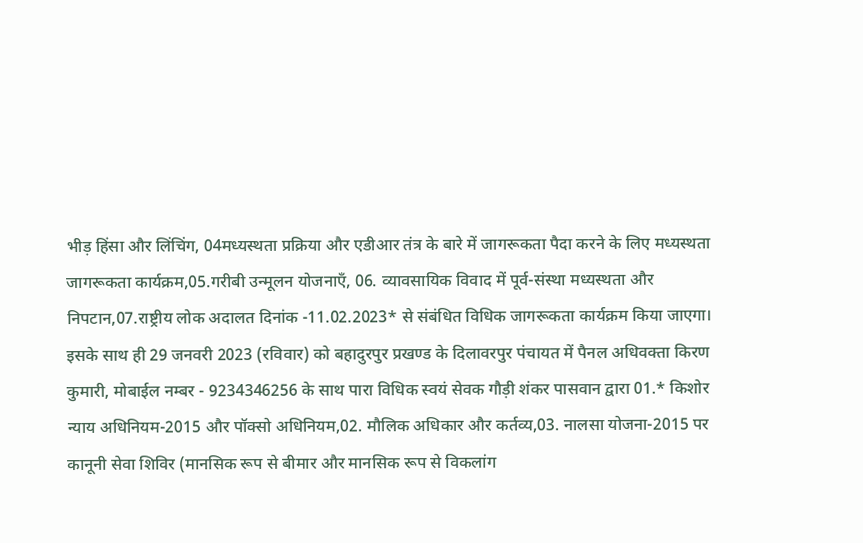भीड़ हिंसा और लिंचिंग, 04मध्यस्थता प्रक्रिया और एडीआर तंत्र के बारे में जागरूकता पैदा करने के लिए मध्यस्थता जागरूकता कार्यक्रम,05.गरीबी उन्मूलन योजनाएँ, 06. व्यावसायिक विवाद में पूर्व-संस्था मध्यस्थता और निपटान,07.राष्ट्रीय लोक अदालत दिनांक -11.02.2023* से संबंधित विधिक जागरूकता कार्यक्रम किया जाएगा।
इसके साथ ही 29 जनवरी 2023 (रविवार) को बहादुरपुर प्रखण्ड के दिलावरपुर पंचायत में पैनल अधिवक्ता किरण कुमारी, मोबाईल नम्बर - 9234346256 के साथ पारा विधिक स्वयं सेवक गौड़ी शंकर पासवान द्वारा 01.* किशोर न्याय अधिनियम-2015 और पॉक्सो अधिनियम,02. मौलिक अधिकार और कर्तव्य,03. नालसा योजना-2015 पर कानूनी सेवा शिविर (मानसिक रूप से बीमार और मानसिक रूप से विकलांग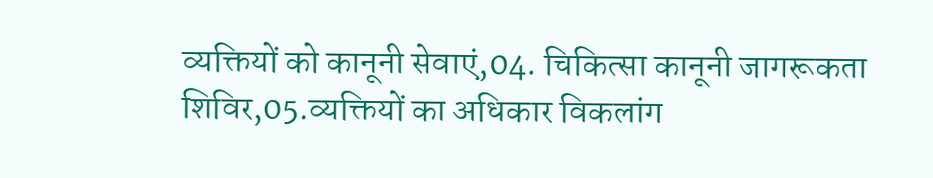व्यक्तियों को कानूनी सेवाएं,04. चिकित्सा कानूनी जागरूकता शिविर,05.व्यक्तियों का अधिकार विकलांग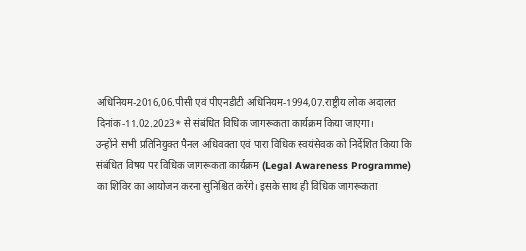अधिनियम-2016,06.पीसी एवं पीएनडीटी अधिनियम-1994,07.राष्ट्रीय लोक अदालत दिनांक-11.02.2023* से संबंधित विधिक जागरूकता कार्यक्रम किया जाएगा।
उन्होंने सभी प्रतिनियुक्त पैनल अधिवक्ता एवं पारा विधिक स्वयंसेवक को निर्देशित किया कि संबंधित विषय पर विधिक जागरूकता कार्यक्रम (Legal Awareness Programme) का शिविर का आयोजन करना सुनिश्चित करेंगे। इसके साथ ही विधिक जागरूकता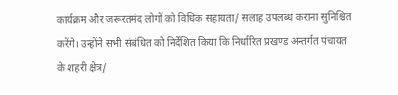कार्यक्रम और जरूरतमंद लोगों को विधिक सहायता/ सलाह उपलब्ध कराना सुनिश्चित करेंगे। उन्होंने सभी संबंधित को निर्देशित किया कि निर्धारित प्रखण्ड अन्तर्गत पंचायत के शहरी क्षेत्र/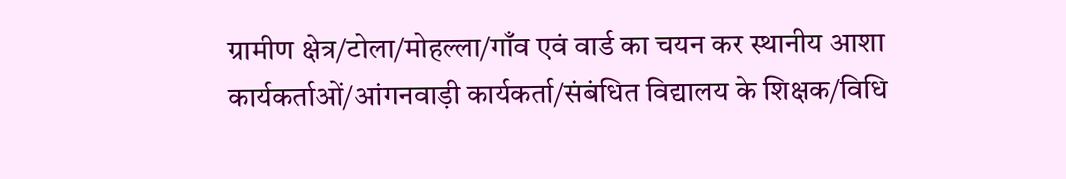ग्रामीण क्षेत्र/टोला/मोहल्ला/गाँव एवं वार्ड का चयन कर स्थानीय आशा कार्यकर्ताओं/आंगनवाड़ी कार्यकर्ता/संबंधित विद्यालय के शिक्षक/विधि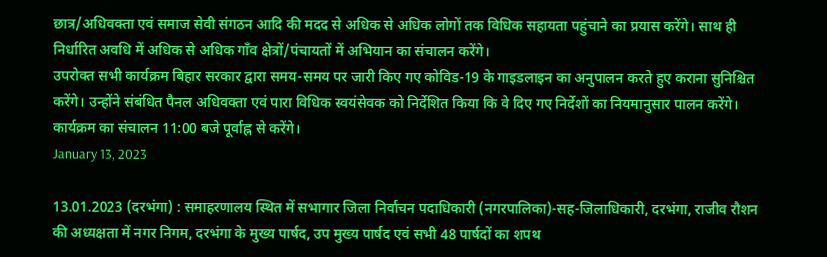छात्र/अधिवक्ता एवं समाज सेवी संगठन आदि की मदद से अधिक से अधिक लोगों तक विधिक सहायता पहुंचाने का प्रयास करेंगे। साथ ही निर्धारित अवधि में अधिक से अधिक गाँव क्षेत्रों/पंचायतों में अभियान का संचालन करेंगे।
उपरोक्त सभी कार्यक्रम बिहार सरकार द्वारा समय-समय पर जारी किए गए कोविड-19 के गाइडलाइन का अनुपालन करते हुए कराना सुनिश्चित करेंगे। उन्होंने संबंधित पैनल अधिवक्ता एवं पारा विधिक स्वयंसेवक को निर्देशित किया कि वे दिए गए निर्देशों का नियमानुसार पालन करेंगे। कार्यक्रम का संचालन 11:00 बजे पूर्वाह्न से करेंगे।
January 13, 2023

13.01.2023 (दरभंगा) : समाहरणालय स्थित में सभागार जिला निर्वाचन पदाधिकारी (नगरपालिका)-सह-जिलाधिकारी, दरभंगा, राजीव रौशन की अध्यक्षता में नगर निगम, दरभंगा के मुख्य पार्षद, उप मुख्य पार्षद एवं सभी 48 पार्षदों का शपथ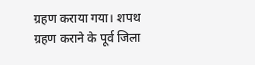ग्रहण कराया गया। शपथ ग्रहण कराने के पूर्व जिला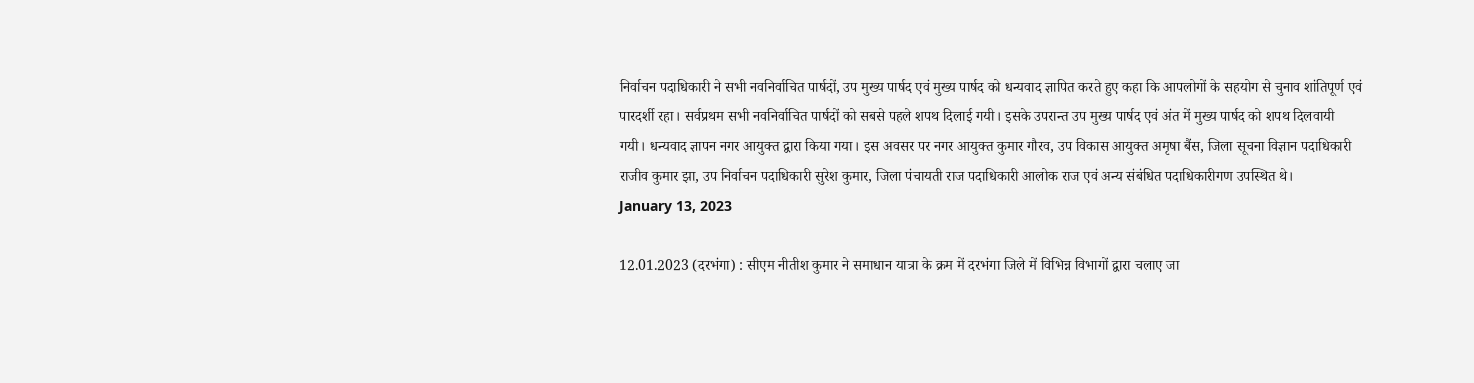निर्वाचन पदाधिकारी ने सभी नवनिर्वाचित पार्षदों, उप मुख्य पार्षद एवं मुख्य पार्षद को धन्यवाद ज्ञापित करते हुए कहा कि आपलोगों के सहयोग से चुनाव शांतिपूर्ण एवं पारदर्शी रहा। सर्वप्रथम सभी नवनिर्वाचित पार्षदों को सबसे पहले शपथ दिलाई गयी। इसके उपरान्त उप मुख्य पार्षद एवं अंत में मुख्य पार्षद को शपथ दिलवायी गयी। धन्यवाद ज्ञापन नगर आयुक्त द्वारा किया गया। इस अवसर पर नगर आयुक्त कुमार गौरव, उप विकास आयुक्त अमृषा बैंस, जिला सूचना विज्ञान पदाधिकारी राजीव कुमार झा, उप निर्वाचन पदाधिकारी सुरेश कुमार, जिला पंचायती राज पदाधिकारी आलोक राज एवं अन्य संबंधित पदाधिकारीगण उपस्थित थे।
January 13, 2023

12.01.2023 (दरभंगा) : सीएम नीतीश कुमार ने समाधान यात्रा के क्रम में दरभंगा जिले में विभिन्न विभागों द्वारा चलाए जा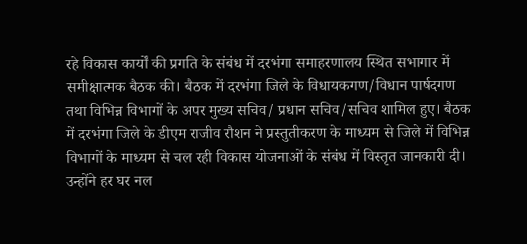रहे विकास कार्यों की प्रगति के संबंध में दरभंगा समाहरणालय स्थित सभागार में समीक्षात्मक बैठक की। बैठक में दरभंगा जिले के विधायकगण/विधान पार्षदगण तथा विभिन्न विभागों के अपर मुख्य सचिव/ प्रधान सचिव/सचिव शामिल हुए। बैठक में दरभंगा जिले के डीएम राजीव रौशन ने प्रस्तुतीकरण के माध्यम से जिले में विभिन्न विभागों के माध्यम से चल रही विकास योजनाओं के संबंध में विस्तृत जानकारी दी।
उन्होंने हर घर नल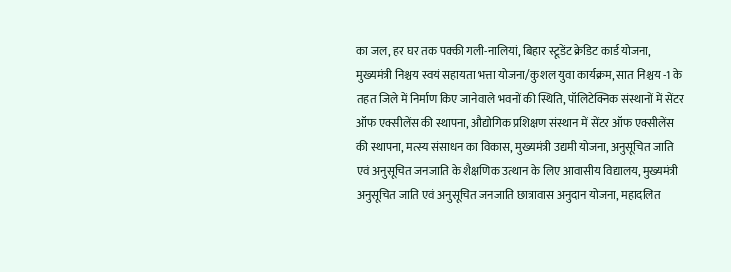का जल, हर घर तक पक्की गली-नालियां, बिहार स्टूडेंट क्रेडिट कार्ड योजना, मुख्यमंत्री निश्चय स्वयं सहायता भत्ता योजना/कुशल युवा कार्यक्रम, सात निश्चय -1 के तहत जिले में निर्माण किए जानेवाले भवनों की स्थिति, पॉलिटेक्निक संस्थानों में सेंटर ऑफ एक्सीलेंस की स्थापना, औद्योगिक प्रशिक्षण संस्थान में सेंटर ऑफ एक्सीलेंस की स्थापना, मत्स्य संसाधन का विकास, मुख्यमंत्री उद्यमी योजना, अनुसूचित जाति एवं अनुसूचित जनजाति के शैक्षणिक उत्थान के लिए आवासीय विद्यालय, मुख्यमंत्री अनुसूचित जाति एवं अनुसूचित जनजाति छात्रावास अनुदान योजना, महादलित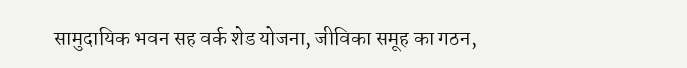सामुदायिक भवन सह वर्क शेड योजना, जीविका समूह का गठन,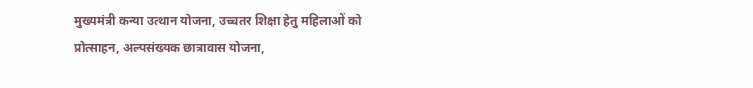मुख्यमंत्री कन्या उत्थान योजना, उच्चतर शिक्षा हेतु महिलाओं को प्रोत्साहन, अल्पसंख्यक छात्रावास योजना,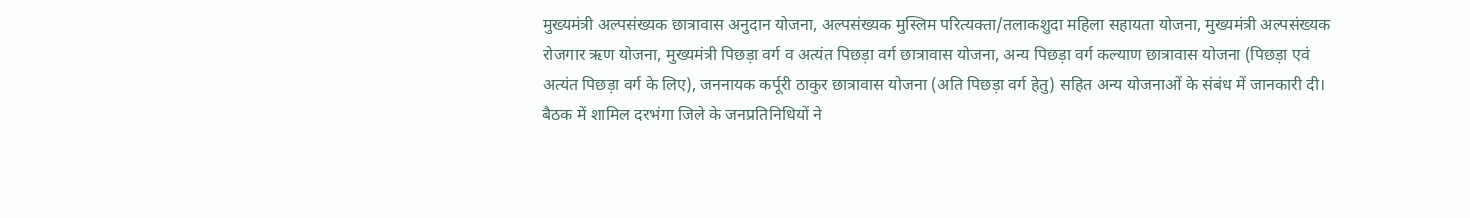मुख्यमंत्री अल्पसंख्यक छात्रावास अनुदान योजना, अल्पसंख्यक मुस्लिम परित्यक्ता/तलाकशुदा महिला सहायता योजना, मुख्यमंत्री अल्पसंख्यक रोजगार ऋण योजना, मुख्यमंत्री पिछड़ा वर्ग व अत्यंत पिछड़ा वर्ग छात्रावास योजना, अन्य पिछड़ा वर्ग कल्याण छात्रावास योजना (पिछड़ा एवं अत्यंत पिछड़ा वर्ग के लिए), जननायक कर्पूरी ठाकुर छात्रावास योजना (अति पिछड़ा वर्ग हेतु) सहित अन्य योजनाओं के संबंध में जानकारी दी।
बैठक में शामिल दरभंगा जिले के जनप्रतिनिधियों ने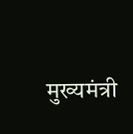मुख्यमंत्री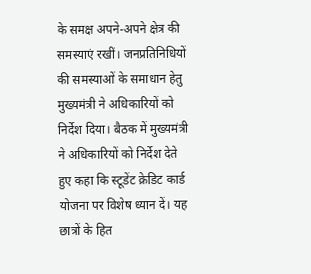के समक्ष अपने-अपने क्षेत्र की समस्याएं रखीं। जनप्रतिनिधियों की समस्याओं के समाधान हेतु मुख्यमंत्री ने अधिकारियों को निर्देश दिया। बैठक में मुख्यमंत्री ने अधिकारियों को निर्देश देते हुए कहा कि स्टूडेंट क्रेडिट कार्ड योजना पर विशेष ध्यान दें। यह छात्रों के हित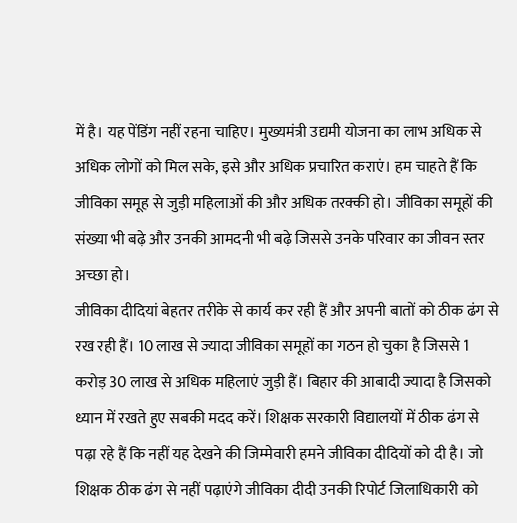में है। यह पेंडिंग नहीं रहना चाहिए। मुख्यमंत्री उद्यमी योजना का लाभ अधिक से अधिक लोगों को मिल सके, इसे और अधिक प्रचारित कराएं। हम चाहते हैं कि जीविका समूह से जुड़ी महिलाओं की और अधिक तरक्की हो। जीविका समूहों की संख्या भी बढ़े और उनकी आमदनी भी बढ़े जिससे उनके परिवार का जीवन स्तर अच्छा हो।
जीविका दीदियां बेहतर तरीके से कार्य कर रही हैं और अपनी बातों को ठीक ढंग से रख रही हैं। 10 लाख से ज्यादा जीविका समूहों का गठन हो चुका है जिससे 1 करोड़ 30 लाख से अधिक महिलाएं जुड़ी हैं। बिहार की आबादी ज्यादा है जिसको ध्यान में रखते हुए सबकी मदद करें। शिक्षक सरकारी विद्यालयों में ठीक ढंग से पढ़ा रहे हैं कि नहीं यह देखने की जिम्मेवारी हमने जीविका दीदियों को दी है। जो शिक्षक ठीक ढंग से नहीं पढ़ाएंगे जीविका दीदी उनकी रिपोर्ट जिलाधिकारी को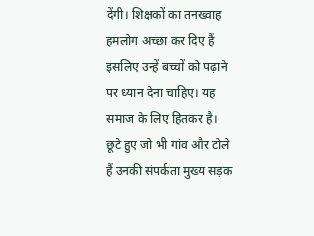देंगी। शिक्षकों का तनख्वाह हमलोग अच्छा कर दिए हैं इसलिए उन्हें बच्चों को पढ़ाने पर ध्यान देना चाहिए। यह समाज के लिए हितकर है। छूटे हुए जो भी गांव और टोले हैं उनकी संपर्कता मुख्य सड़क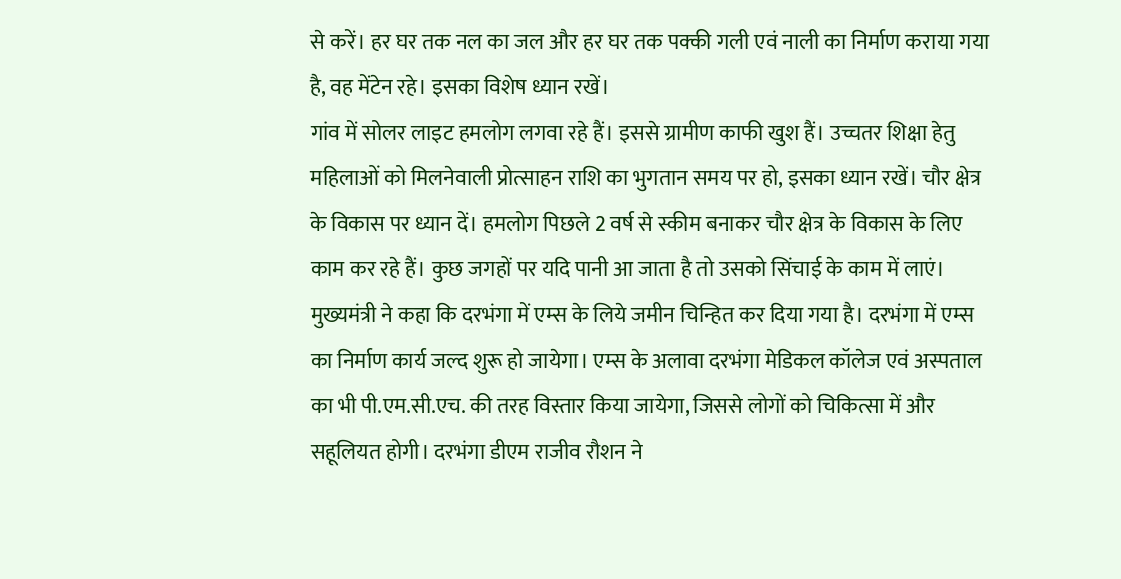से करें। हर घर तक नल का जल और हर घर तक पक्की गली एवं नाली का निर्माण कराया गया है, वह मेंटेन रहे। इसका विशेष ध्यान रखें।
गांव में सोलर लाइट हमलोग लगवा रहे हैं। इससे ग्रामीण काफी खुश हैं। उच्चतर शिक्षा हेतु महिलाओं को मिलनेवाली प्रोत्साहन राशि का भुगतान समय पर हो, इसका ध्यान रखें। चौर क्षेत्र के विकास पर ध्यान दें। हमलोग पिछले 2 वर्ष से स्कीम बनाकर चौर क्षेत्र के विकास के लिए काम कर रहे हैं। कुछ जगहों पर यदि पानी आ जाता है तो उसको सिंचाई के काम में लाएं। मुख्यमंत्री ने कहा कि दरभंगा में एम्स के लिये जमीन चिन्हित कर दिया गया है। दरभंगा में एम्स का निर्माण कार्य जल्द शुरू हो जायेगा। एम्स के अलावा दरभंगा मेडिकल कॉलेज एवं अस्पताल का भी पी.एम.सी.एच. की तरह विस्तार किया जायेगा, जिससे लोगों को चिकित्सा में और सहूलियत होगी। दरभंगा डीएम राजीव रौशन ने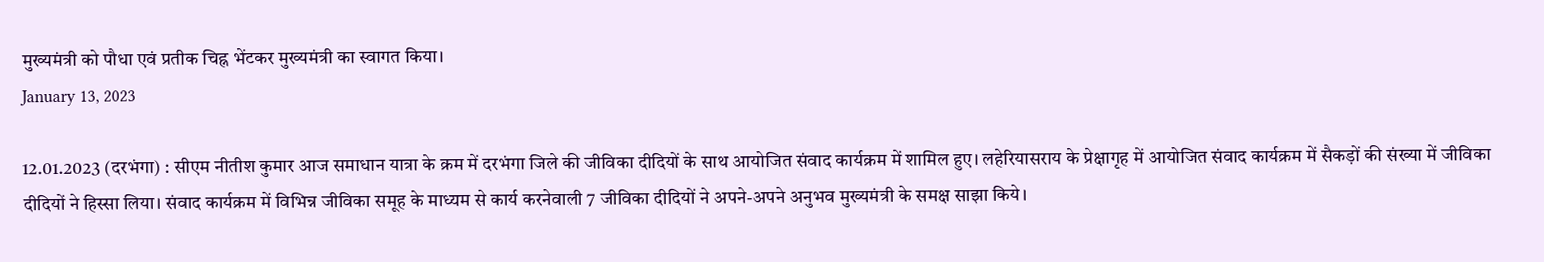मुख्यमंत्री को पौधा एवं प्रतीक चिह्न भेंटकर मुख्यमंत्री का स्वागत किया।
January 13, 2023

12.01.2023 (दरभंगा) : सीएम नीतीश कुमार आज समाधान यात्रा के क्रम में दरभंगा जिले की जीविका दीदियों के साथ आयोजित संवाद कार्यक्रम में शामिल हुए। लहेरियासराय के प्रेक्षागृह में आयोजित संवाद कार्यक्रम में सैकड़ों की संख्या में जीविका दीदियों ने हिस्सा लिया। संवाद कार्यक्रम में विभिन्न जीविका समूह के माध्यम से कार्य करनेवाली 7 जीविका दीदियों ने अपने-अपने अनुभव मुख्यमंत्री के समक्ष साझा किये।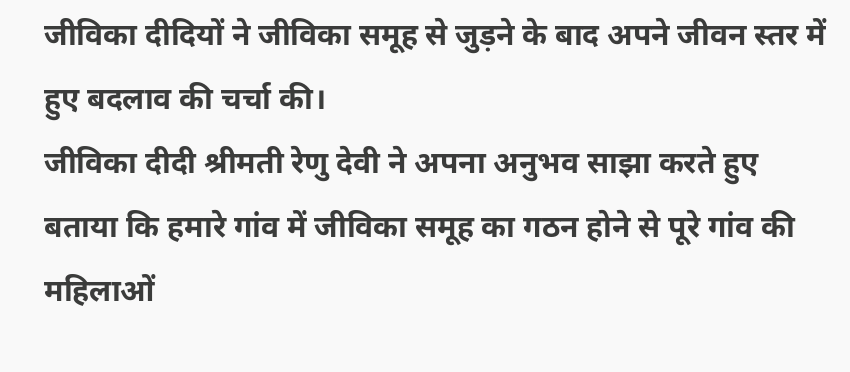जीविका दीदियों ने जीविका समूह से जुड़ने के बाद अपने जीवन स्तर में हुए बदलाव की चर्चा की।
जीविका दीदी श्रीमती रेणु देवी ने अपना अनुभव साझा करते हुए बताया कि हमारे गांव में जीविका समूह का गठन होने से पूरे गांव की महिलाओं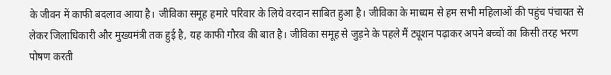के जीवन में काफी बदलाव आया है। जीविका समूह हमारे परिवार के लिये वरदान साबित हुआ है। जीविका के माध्यम से हम सभी महिलाओं की पहुंच पंचायत से लेकर जिलाधिकारी और मुख्यमंत्री तक हुई है, यह काफी गौरव की बात है। जीविका समूह से जुड़ने के पहले मैं ट्यूशन पढ़ाकर अपने बच्चों का किसी तरह भरण पोषण करती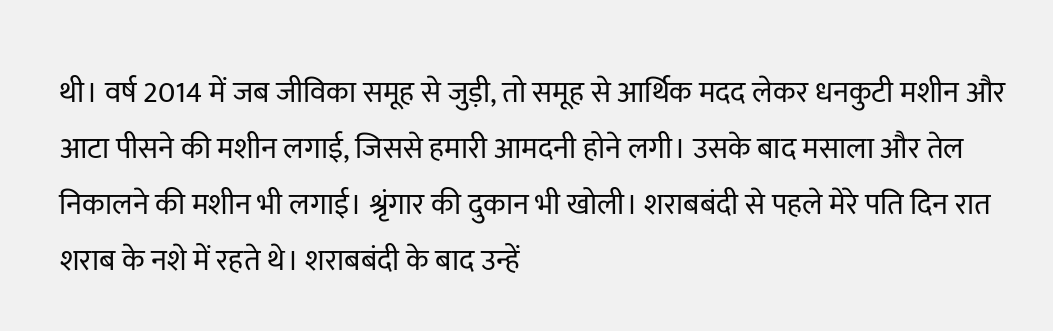थी। वर्ष 2014 में जब जीविका समूह से जुड़ी, तो समूह से आर्थिक मदद लेकर धनकुटी मशीन और आटा पीसने की मशीन लगाई, जिससे हमारी आमदनी होने लगी। उसके बाद मसाला और तेल निकालने की मशीन भी लगाई। श्रृंगार की दुकान भी खोली। शराबबंदी से पहले मेरे पति दिन रात शराब के नशे में रहते थे। शराबबंदी के बाद उन्हें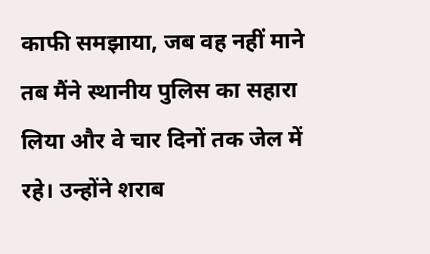काफी समझाया, जब वह नहीं माने तब मैंने स्थानीय पुलिस का सहारा लिया और वे चार दिनों तक जेल में रहे। उन्होंने शराब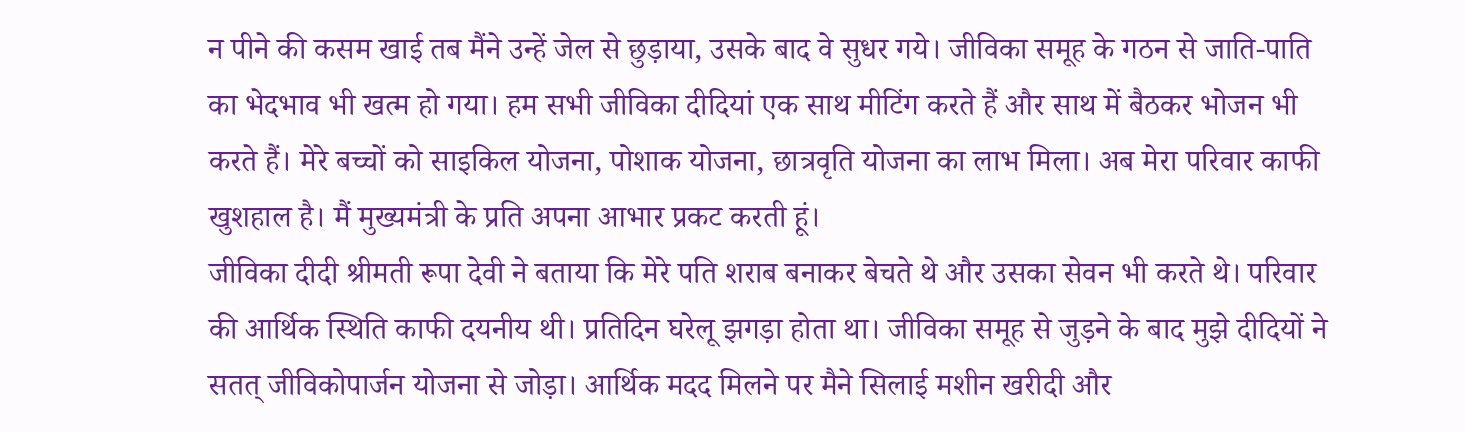न पीने की कसम खाई तब मैंने उन्हें जेल से छुड़ाया, उसके बाद वे सुधर गये। जीविका समूह के गठन से जाति-पाति का भेदभाव भी खत्म हो गया। हम सभी जीविका दीदियां एक साथ मीटिंग करते हैं और साथ में बैठकर भोजन भी करते हैं। मेरे बच्चों को साइकिल योजना, पोशाक योजना, छात्रवृति योजना का लाभ मिला। अब मेरा परिवार काफी खुशहाल है। मैं मुख्यमंत्री के प्रति अपना आभार प्रकट करती हूं।
जीविका दीदी श्रीमती रूपा देवी ने बताया कि मेरे पति शराब बनाकर बेचते थे और उसका सेवन भी करते थे। परिवार की आर्थिक स्थिति काफी दयनीय थी। प्रतिदिन घरेलू झगड़ा होता था। जीविका समूह से जुड़ने के बाद मुझे दीदियों ने सतत् जीविकोपार्जन योजना से जोड़ा। आर्थिक मदद मिलने पर मैने सिलाई मशीन खरीदी और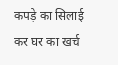कपड़े का सिलाई कर घर का खर्च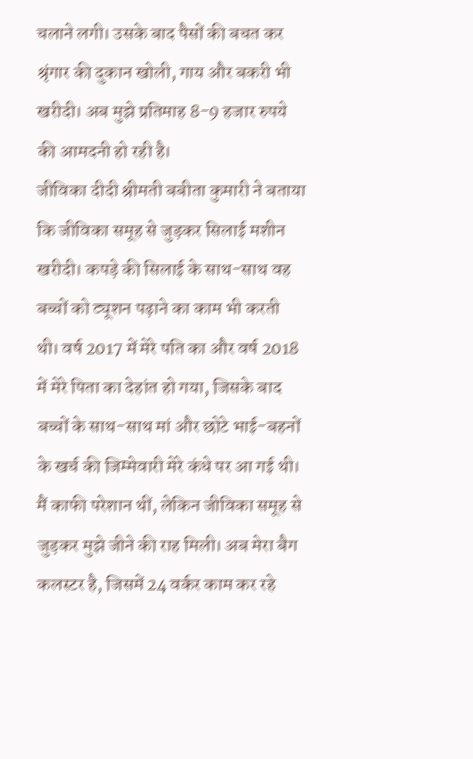चलाने लगी। उसके बाद पैसों की बचत कर श्रृंगार की दुकान खोली, गाय और बकरी भी खरीदी। अब मुझे प्रतिमाह 8-9 हजार रुपये की आमदनी हो रही है।
जीविका दीदी श्रीमती बबीता कुमारी ने बताया कि जीविका समूह से जुड़कर सिलाई मशीन खरीदी। कपड़े की सिलाई के साथ-साथ वह बच्चों को ट्यूशन पढ़ाने का काम भी करती थी। वर्ष 2017 में मेरे पति का और वर्ष 2018 में मेरे पिता का देहांत हो गया, जिसके बाद बच्चों के साथ-साथ मां और छोटे भाई-बहनों के खर्च की जिम्मेवारी मेरे कंधे पर आ गई थी। मैं काफी परेशान थीं, लेकिन जीविका समूह से जुड़कर मुझे जीने की राह मिली। अब मेरा बैग कलस्टर है, जिसमें 24 वर्कर काम कर रहे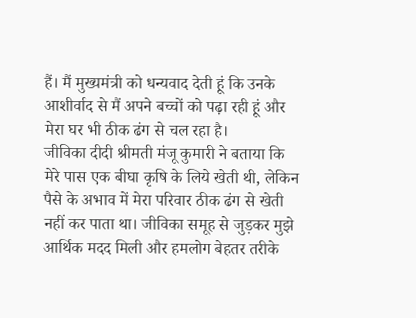हैं। मैं मुख्यमंत्री को धन्यवाद देती हूं कि उनके आशीर्वाद से मैं अपने बच्चों को पढ़ा रही हूं और मेरा घर भी ठीक ढंग से चल रहा है।
जीविका दीदी श्रीमती मंजू कुमारी ने बताया कि मेरे पास एक बीघा कृषि के लिये खेती थी, लेकिन पैसे के अभाव में मेरा परिवार ठीक ढंग से खेती नहीं कर पाता था। जीविका समूह से जुड़कर मुझे आर्थिक मदद मिली और हमलोग बेहतर तरीके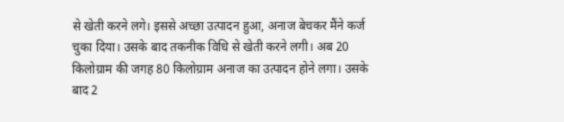से खेती करने लगे। इससे अच्छा उत्पादन हुआ, अनाज बेचकर मैंने कर्ज चुका दिया। उसके बाद तकनीक विधि से खेती करने लगी। अब 20 किलोग्राम की जगह 80 किलोग्राम अनाज का उत्पादन होने लगा। उसके बाद 2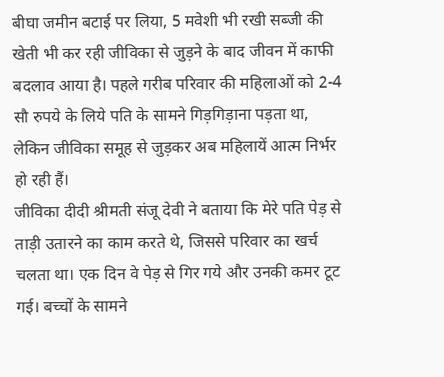बीघा जमीन बटाई पर लिया, 5 मवेशी भी रखी सब्जी की खेती भी कर रही जीविका से जुड़ने के बाद जीवन में काफी बदलाव आया है। पहले गरीब परिवार की महिलाओं को 2-4 सौ रुपये के लिये पति के सामने गिड़गिड़ाना पड़ता था, लेकिन जीविका समूह से जुड़कर अब महिलायें आत्म निर्भर हो रही हैं।
जीविका दीदी श्रीमती संजू देवी ने बताया कि मेरे पति पेड़ से ताड़ी उतारने का काम करते थे, जिससे परिवार का खर्च चलता था। एक दिन वे पेड़ से गिर गये और उनकी कमर टूट गई। बच्चों के सामने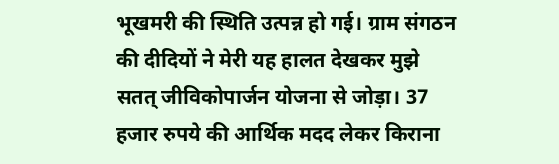भूखमरी की स्थिति उत्पन्न हो गई। ग्राम संगठन की दीदियों ने मेरी यह हालत देखकर मुझे सतत् जीविकोपार्जन योजना से जोड़ा। 37 हजार रुपये की आर्थिक मदद लेकर किराना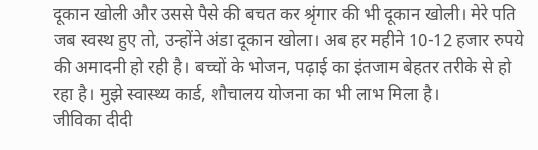दूकान खोली और उससे पैसे की बचत कर श्रृंगार की भी दूकान खोली। मेरे पति जब स्वस्थ हुए तो, उन्होंने अंडा दूकान खोला। अब हर महीने 10-12 हजार रुपये की अमादनी हो रही है। बच्चों के भोजन, पढ़ाई का इंतजाम बेहतर तरीके से हो रहा है। मुझे स्वास्थ्य कार्ड, शौचालय योजना का भी लाभ मिला है।
जीविका दीदी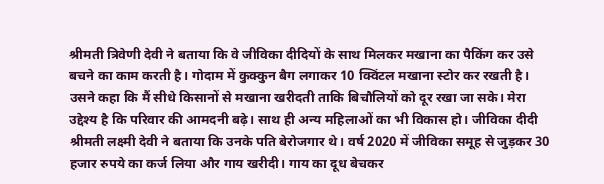श्रीमती त्रिवेणी देवी ने बताया कि वे जीविका दीदियों के साथ मिलकर मखाना का पैकिंग कर उसे बचने का काम करती है। गोदाम में कुक्कुन बैग लगाकर 10 क्विंटल मखाना स्टोर कर रखती है। उसने कहा कि मैं सीधे किसानों से मखाना खरीदती ताकि बिचौलियों को दूर रखा जा सके। मेरा उद्देश्य है कि परिवार की आमदनी बढ़े। साथ ही अन्य महिलाओं का भी विकास हो। जीविका दीदी श्रीमती लक्ष्मी देवी ने बताया कि उनके पति बेरोजगार थे। वर्ष 2020 में जीविका समूह से जुड़कर 30 हजार रुपये का कर्ज लिया और गाय खरीदी। गाय का दूध बेचकर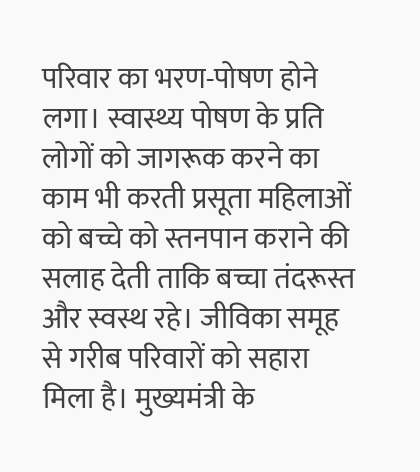परिवार का भरण-पोषण होने लगा। स्वास्थ्य पोषण के प्रति लोगों को जागरूक करने का काम भी करती प्रसूता महिलाओं को बच्चे को स्तनपान कराने की सलाह देती ताकि बच्चा तंदरूस्त और स्वस्थ रहे। जीविका समूह से गरीब परिवारों को सहारा मिला है। मुख्यमंत्री के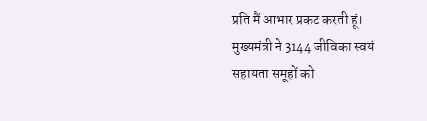प्रति मैं आभार प्रकट करती हूं।
मुख्यमंत्री ने 3144 जीविका स्वयं सहायता समूहों को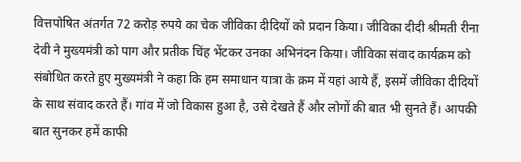वित्तपोषित अंतर्गत 72 करोड़ रुपये का चेक जीविका दीदियों को प्रदान किया। जीविका दीदी श्रीमती रीना देवी ने मुख्यमंत्री को पाग और प्रतीक चिंह भेंटकर उनका अभिनंदन किया। जीविका संवाद कार्यक्रम को संबोधित करते हुए मुख्यमंत्री ने कहा कि हम समाधान यात्रा के क्रम में यहां आये हैं, इसमें जीविका दीदियों के साथ संवाद करते हैं। गांव में जो विकास हुआ है, उसे देखते हैं और लोगों की बात भी सुनते हैं। आपकी बात सुनकर हमें काफी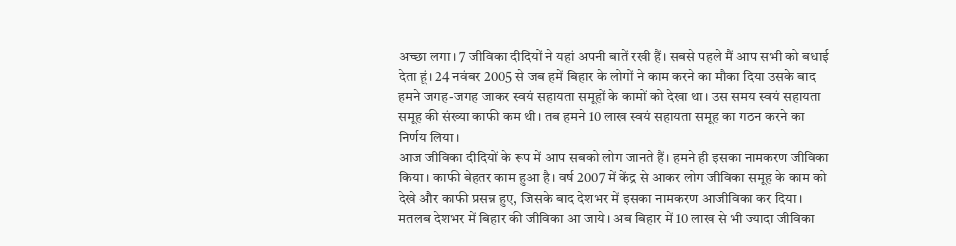अच्छा लगा। 7 जीविका दीदियों ने यहां अपनी बातें रखी हैं। सबसे पहले मैं आप सभी को बधाई देता हूं। 24 नवंबर 2005 से जब हमें बिहार के लोगों ने काम करने का मौका दिया उसके बाद हमने जगह-जगह जाकर स्वयं सहायता समूहों के कामों को देखा था। उस समय स्वयं सहायता समूह की संख्या काफी कम थी। तब हमने 10 लाख स्वयं सहायता समूह का गठन करने का निर्णय लिया।
आज जीविका दीदियों के रूप में आप सबको लोग जानते हैं। हमने ही इसका नामकरण जीविका किया। काफी बेहतर काम हुआ है। वर्ष 2007 में केंद्र से आकर लोग जीविका समूह के काम को देखे और काफी प्रसन्न हुए, जिसके बाद देशभर में इसका नामकरण आजीविका कर दिया। मतलब देशभर में बिहार की जीविका आ जाये। अब बिहार में 10 लाख से भी ज्यादा जीविका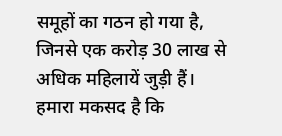समूहों का गठन हो गया है, जिनसे एक करोड़ 30 लाख से अधिक महिलायें जुड़ी हैं।
हमारा मकसद है कि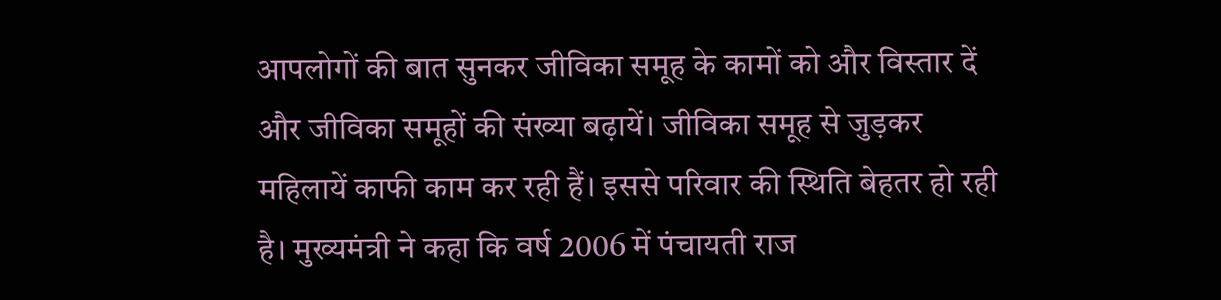आपलोगों की बात सुनकर जीविका समूह के कामों को और विस्तार दें और जीविका समूहों की संख्या बढ़ायें। जीविका समूह से जुड़कर महिलायें काफी काम कर रही हैं। इससे परिवार की स्थिति बेहतर हो रही है। मुख्यमंत्री ने कहा कि वर्ष 2006 में पंचायती राज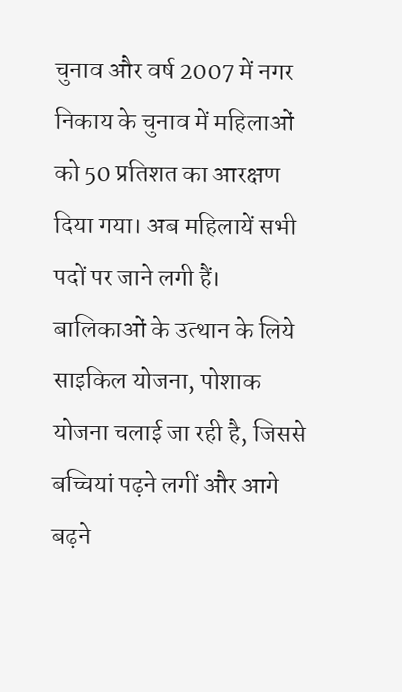चुनाव और वर्ष 2007 में नगर निकाय के चुनाव में महिलाओं को 50 प्रतिशत का आरक्षण दिया गया। अब महिलायें सभी पदों पर जाने लगी हैं। बालिकाओं के उत्थान के लिये साइकिल योजना, पोशाक योजना चलाई जा रही है, जिससे बच्चियां पढ़ने लगीं और आगे बढ़ने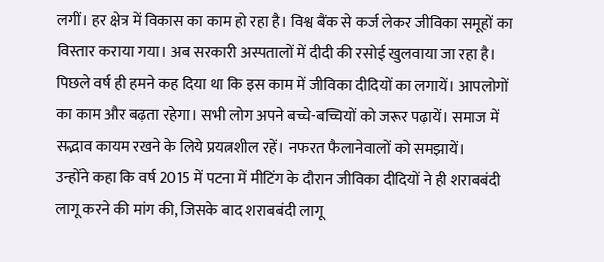लगीं। हर क्षेत्र में विकास का काम हो रहा है। विश्व बैंक से कर्ज लेकर जीविका समूहों का विस्तार कराया गया। अब सरकारी अस्पतालों में दीदी की रसोई खुलवाया जा रहा है। पिछले वर्ष ही हमने कह दिया था कि इस काम में जीविका दीदियों का लगायें। आपलोगों का काम और बढ़ता रहेगा। सभी लोग अपने बच्चे-बच्चियों को जरूर पढ़ायें। समाज में सद्भाव कायम रखने के लिये प्रयत्नशील रहें। नफरत फैलानेवालों को समझायें।
उन्होंने कहा कि वर्ष 2015 में पटना में मीटिंग के दौरान जीविका दीदियों ने ही शराबबंदी लागू करने की मांग की, जिसके बाद शराबबंदी लागू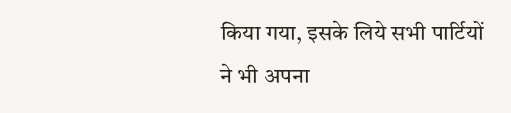किया गया, इसके लिये सभी पार्टियों ने भी अपना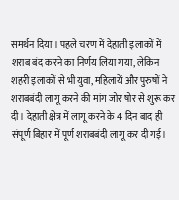समर्थन दिया। पहले चरण में देहाती इलाकों में शराब बंद करने का निर्णय लिया गया, लेकिन शहरी इलाकों से भी युवा, महिलायें और पुरुषों ने शराबबंदी लागू करने की मांग जोर षोर से शुरू कर दी। देहाती क्षेत्र में लागू करने के 4 दिन बाद ही संपूर्ण बिहार में पूर्ण शराबबंदी लागू कर दी गई।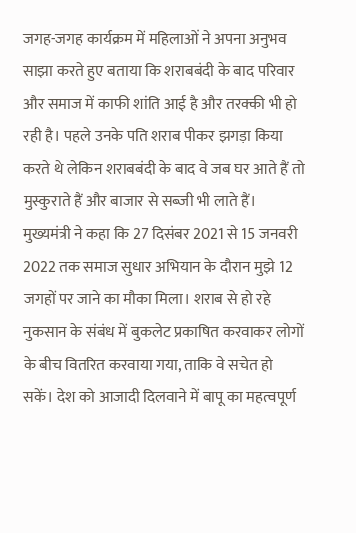जगह-जगह कार्यक्रम में महिलाओं ने अपना अनुभव साझा करते हुए बताया कि शराबबंदी के बाद परिवार और समाज में काफी शांति आई है और तरक्की भी हो रही है। पहले उनके पति शराब पीकर झगड़ा किया करते थे लेकिन शराबबंदी के बाद वे जब घर आते हैं तो मुस्कुराते हैं और बाजार से सब्जी भी लाते हैं। मुख्यमंत्री ने कहा कि 27 दिसंबर 2021 से 15 जनवरी 2022 तक समाज सुधार अभियान के दौरान मुझे 12 जगहों पर जाने का मौका मिला। शराब से हो रहे नुकसान के संबंध में बुकलेट प्रकाषित करवाकर लोगों के बीच वितरित करवाया गया, ताकि वे सचेत हो सकें। देश को आजादी दिलवाने में बापू का महत्वपूर्ण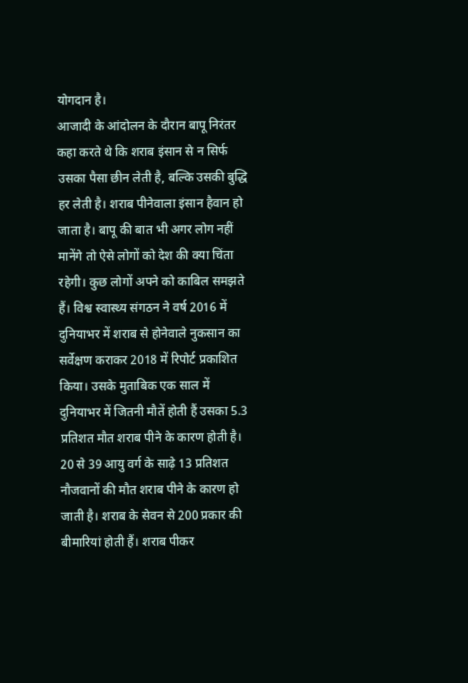योगदान है।
आजादी के आंदोलन के दौरान बापू निरंतर कहा करते थे कि शराब इंसान से न सिर्फ उसका पैसा छीन लेती है, बल्कि उसकी बुद्धि हर लेती है। शराब पीनेवाला इंसान हैवान हो जाता है। बापू की बात भी अगर लोग नहीं मानेंगे तो ऐसे लोगों को देश की क्या चिंता रहेगी। कुछ लोगों अपने को काबिल समझते हैं। विश्व स्वास्थ्य संगठन ने वर्ष 2016 में दुनियाभर में शराब से होनेवाले नुकसान का सर्वेक्षण कराकर 2018 में रिपोर्ट प्रकाशित किया। उसके मुताबिक एक साल में दुनियाभर में जितनी मौतें होती हैं उसका 5.3 प्रतिशत मौत शराब पीने के कारण होती है। 20 से 39 आयु वर्ग के साढ़े 13 प्रतिशत नौजवानों की मौत शराब पीने के कारण हो जाती है। शराब के सेवन से 200 प्रकार की बीमारियां होती हैं। शराब पीकर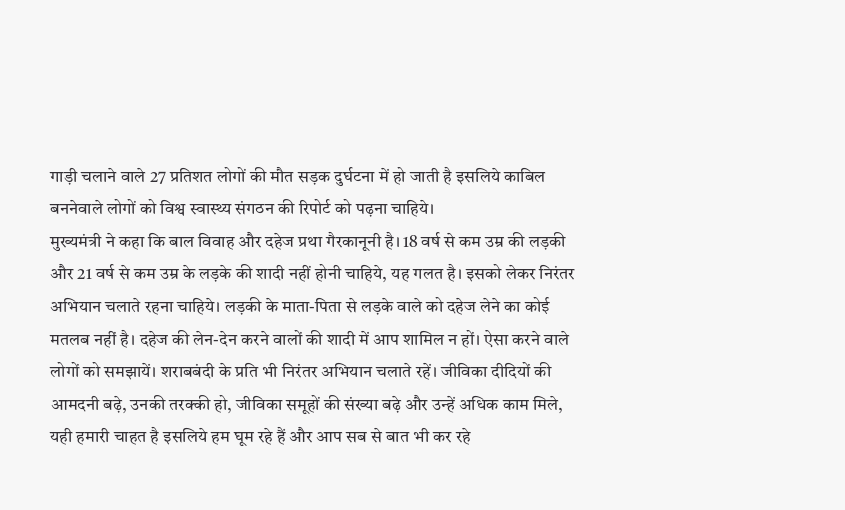गाड़ी चलाने वाले 27 प्रतिशत लोगों की मौत सड़क दुर्घटना में हो जाती है इसलिये काबिल बननेवाले लोगों को विश्व स्वास्थ्य संगठन की रिपोर्ट को पढ़ना चाहिये।
मुख्यमंत्री ने कहा कि बाल विवाह और दहेज प्रथा गैरकानूनी है। 18 वर्ष से कम उम्र की लड़की और 21 वर्ष से कम उम्र के लड़के की शादी नहीं होनी चाहिये, यह गलत है। इसको लेकर निरंतर अभियान चलाते रहना चाहिये। लड़की के माता-पिता से लड़के वाले को दहेज लेने का कोई मतलब नहीं है। दहेज की लेन-देन करने वालों की शादी में आप शामिल न हों। ऐसा करने वाले लोगों को समझायें। शराबबंदी के प्रति भी निरंतर अभियान चलाते रहें। जीविका दीदियों की आमदनी बढ़े, उनकी तरक्की हो, जीविका समूहों की संख्या बढ़े और उन्हें अधिक काम मिले, यही हमारी चाहत है इसलिये हम घूम रहे हैं और आप सब से बात भी कर रहे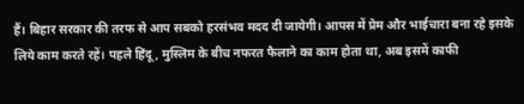हैं। बिहार सरकार की तरफ से आप सबको हरसंभव मदद दी जायेगी। आपस में प्रेम और भाईचारा बना रहे इसके लिये काम करते रहें। पहले हिंदू, मुस्लिम के बीच नफरत फैलाने का काम होता था, अब इसमें काफी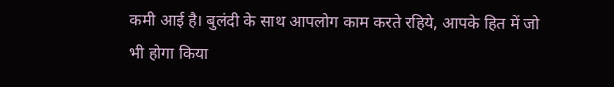कमी आई है। बुलंदी के साथ आपलोग काम करते रहिये, आपके हित में जो भी होगा किया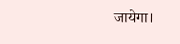जायेगा।